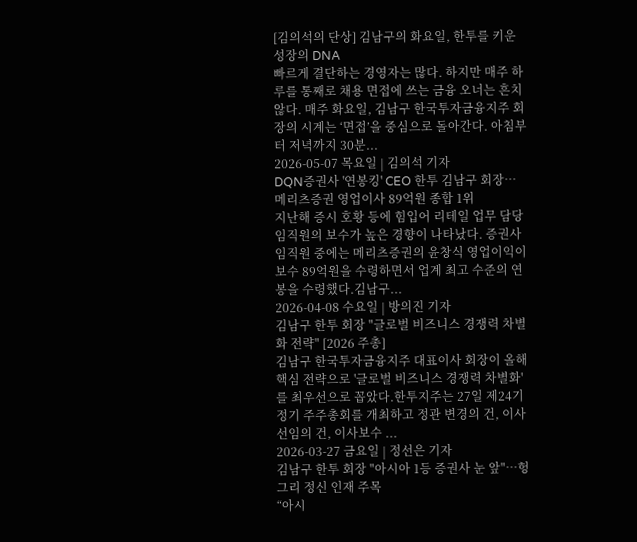[김의석의 단상] 김남구의 화요일, 한투를 키운 성장의 DNA
빠르게 결단하는 경영자는 많다. 하지만 매주 하루를 통째로 채용 면접에 쓰는 금융 오너는 흔치 않다. 매주 화요일, 김남구 한국투자금융지주 회장의 시계는 ‘면접’을 중심으로 돌아간다. 아침부터 저녁까지 30분...
2026-05-07 목요일 | 김의석 기자
DQN증권사 '연봉킹' CEO 한투 김남구 회장…메리츠증권 영업이사 89억원 종합 1위
지난해 증시 호황 등에 힘입어 리테일 업무 담당 임직원의 보수가 높은 경향이 나타났다. 증권사 임직원 중에는 메리츠증권의 윤창식 영업이익이 보수 89억원을 수령하면서 업계 최고 수준의 연봉을 수령했다.김남구...
2026-04-08 수요일 | 방의진 기자
김남구 한투 회장 "글로벌 비즈니스 경쟁력 차별화 전략" [2026 주총]
김남구 한국투자금융지주 대표이사 회장이 올해 핵심 전략으로 '글로벌 비즈니스 경쟁력 차별화'를 최우선으로 꼽았다.한투지주는 27일 제24기 정기 주주총회를 개최하고 정관 변경의 건, 이사 선임의 건, 이사보수 ...
2026-03-27 금요일 | 정선은 기자
김남구 한투 회장 "아시아 1등 증권사 눈 앞"…헝그리 정신 인재 주목
“아시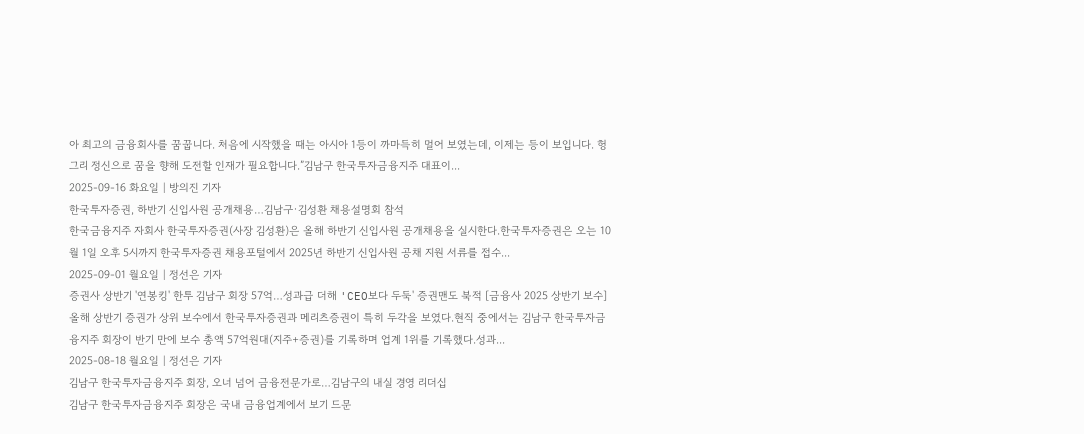아 최고의 금융회사를 꿈꿉니다. 처음에 시작했을 때는 아시아 1등이 까마득히 멀어 보였는데, 이제는 등이 보입니다. 헝그리 정신으로 꿈을 향해 도전할 인재가 필요합니다.”김남구 한국투자금융지주 대표이...
2025-09-16 화요일 | 방의진 기자
한국투자증권, 하반기 신입사원 공개채용…김남구·김성환 채용설명회 참석
한국금융지주 자회사 한국투자증권(사장 김성환)은 올해 하반기 신입사원 공개채용을 실시한다.한국투자증권은 오는 10월 1일 오후 5시까지 한국투자증권 채용포털에서 2025년 하반기 신입사원 공채 지원 서류를 접수...
2025-09-01 월요일 | 정선은 기자
증권사 상반기 '연봉킹' 한투 김남구 회장 57억…성과급 더해 'CEO보다 두둑' 증권맨도 북적 [금융사 2025 상반기 보수]
올해 상반기 증권가 상위 보수에서 한국투자증권과 메리츠증권이 특히 두각을 보였다.현직 중에서는 김남구 한국투자금융지주 회장이 반기 만에 보수 총액 57억원대(지주+증권)를 기록하며 업계 1위를 기록했다.성과...
2025-08-18 월요일 | 정선은 기자
김남구 한국투자금융지주 회장, 오너 넘어 금융전문가로…김남구의 내실 경영 리더십
김남구 한국투자금융지주 회장은 국내 금융업계에서 보기 드문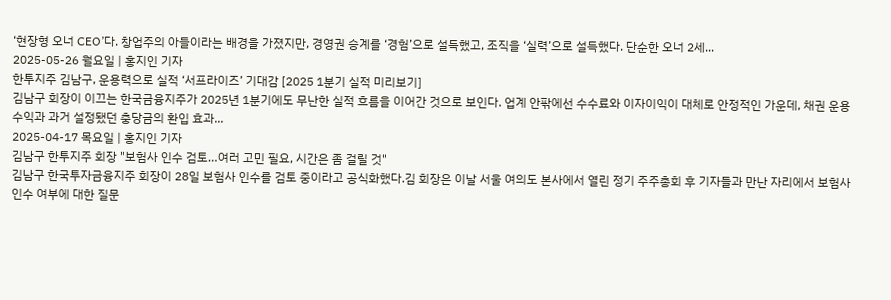‘현장형 오너 CEO’다. 창업주의 아들이라는 배경을 가졌지만, 경영권 승계를 ‘경험’으로 설득했고, 조직을 ‘실력’으로 설득했다. 단순한 오너 2세...
2025-05-26 월요일 | 홍지인 기자
한투지주 김남구, 운용력으로 실적 ‘서프라이즈’ 기대감 [2025 1분기 실적 미리보기]
김남구 회장이 이끄는 한국금융지주가 2025년 1분기에도 무난한 실적 흐름을 이어간 것으로 보인다. 업계 안팎에선 수수료와 이자이익이 대체로 안정적인 가운데, 채권 운용 수익과 과거 설정됐던 충당금의 환입 효과...
2025-04-17 목요일 | 홍지인 기자
김남구 한투지주 회장 "보험사 인수 검토…여러 고민 필요, 시간은 좀 걸릴 것"
김남구 한국투자금융지주 회장이 28일 보험사 인수를 검토 중이라고 공식화했다.김 회장은 이날 서울 여의도 본사에서 열린 정기 주주총회 후 기자들과 만난 자리에서 보험사 인수 여부에 대한 질문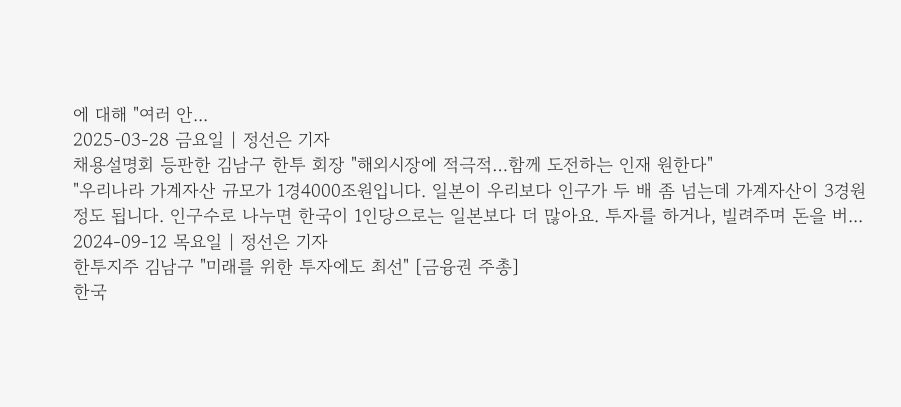에 대해 "여러 안...
2025-03-28 금요일 | 정선은 기자
채용설명회 등판한 김남구 한투 회장 "해외시장에 적극적…함께 도전하는 인재 원한다"
"우리나라 가계자산 규모가 1경4000조원입니다. 일본이 우리보다 인구가 두 배 좀 넘는데 가계자산이 3경원 정도 됩니다. 인구수로 나누면 한국이 1인당으로는 일본보다 더 많아요. 투자를 하거나, 빌려주며 돈을 버...
2024-09-12 목요일 | 정선은 기자
한투지주 김남구 "미래를 위한 투자에도 최선" [금융권 주총]
한국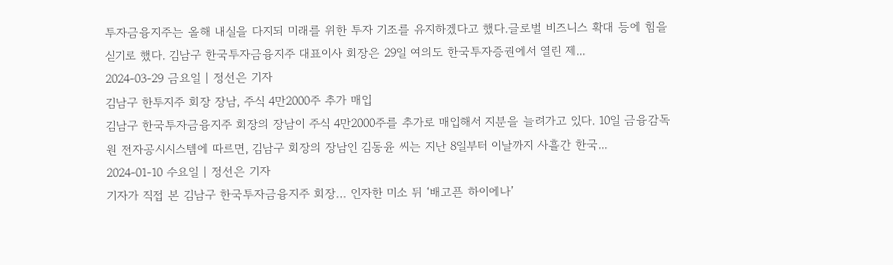투자금융지주는 올해 내실을 다지되 미래를 위한 투자 기조를 유지하겠다고 했다.글로벌 비즈니스 확대 등에 힘을 싣기로 했다. 김남구 한국투자금융지주 대표이사 회장은 29일 여의도 한국투자증권에서 열린 제...
2024-03-29 금요일 | 정선은 기자
김남구 한투지주 회장 장남, 주식 4만2000주 추가 매입
김남구 한국투자금융지주 회장의 장남이 주식 4만2000주를 추가로 매입해서 지분을 늘려가고 있다. 10일 금융감독원 전자공시시스템에 따르면, 김남구 회장의 장남인 김동윤 씨는 지난 8일부터 이날까지 사흘간 한국...
2024-01-10 수요일 | 정선은 기자
기자가 직접 본 김남구 한국투자금융지주 회장… 인자한 미소 뒤 ‘배고픈 하이에나’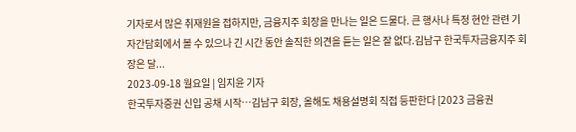기자로서 많은 취재원을 접하지만, 금융지주 회장을 만나는 일은 드물다. 큰 행사나 특정 현안 관련 기자간담회에서 볼 수 있으나 긴 시간 동안 솔직한 의견을 듣는 일은 잘 없다.김남구 한국투자금융지주 회장은 달...
2023-09-18 월요일 | 임지윤 기자
한국투자증권 신입 공채 시작…김남구 회장, 올해도 채용설명회 직접 등판한다 [2023 금융권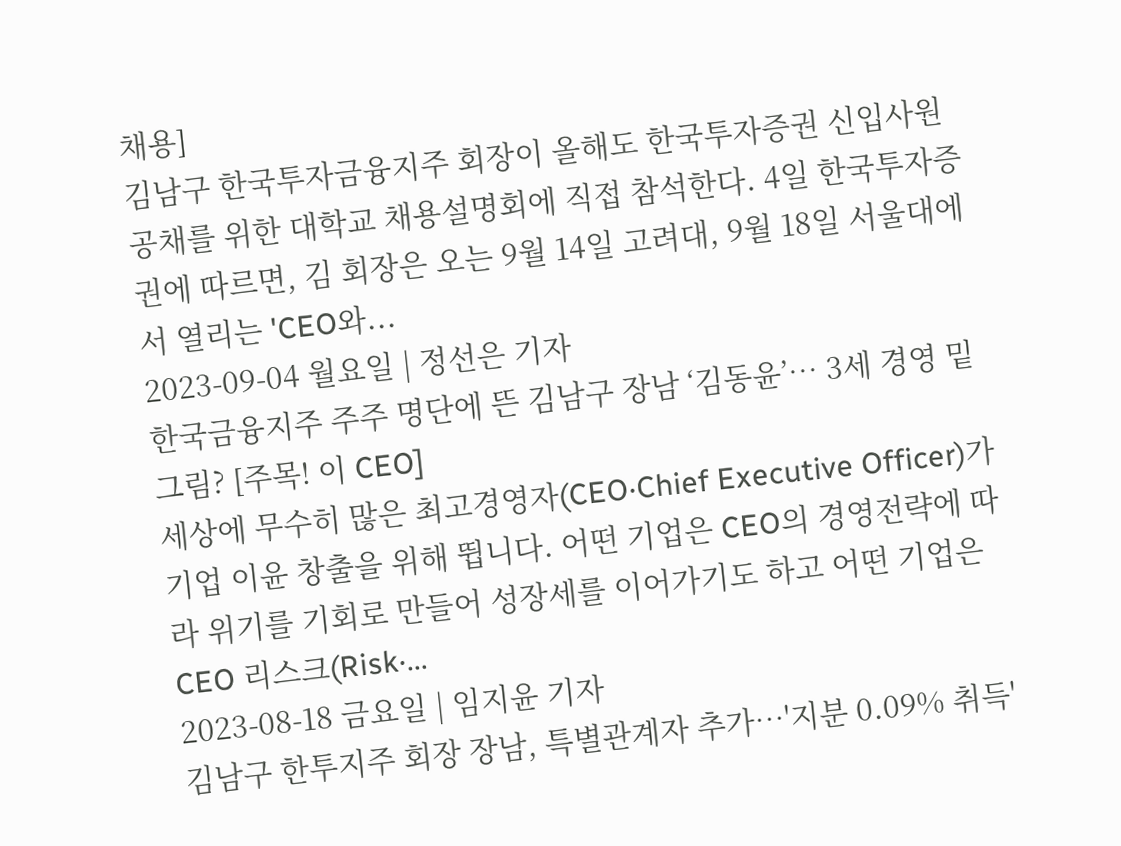채용]
김남구 한국투자금융지주 회장이 올해도 한국투자증권 신입사원 공채를 위한 대학교 채용설명회에 직접 참석한다. 4일 한국투자증권에 따르면, 김 회장은 오는 9월 14일 고려대, 9월 18일 서울대에서 열리는 'CEO와...
2023-09-04 월요일 | 정선은 기자
한국금융지주 주주 명단에 뜬 김남구 장남 ‘김동윤’… 3세 경영 밑그림? [주목! 이 CEO]
세상에 무수히 많은 최고경영자(CEO‧Chief Executive Officer)가 기업 이윤 창출을 위해 뜁니다. 어떤 기업은 CEO의 경영전략에 따라 위기를 기회로 만들어 성장세를 이어가기도 하고 어떤 기업은 CEO 리스크(Risk‧...
2023-08-18 금요일 | 임지윤 기자
김남구 한투지주 회장 장남, 특별관계자 추가…'지분 0.09% 취득'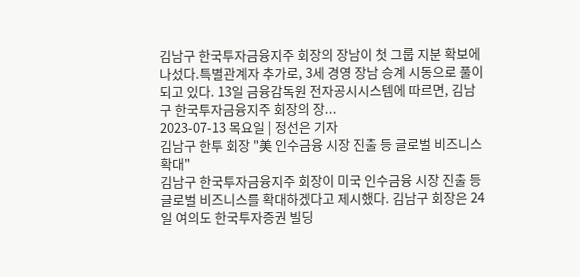김남구 한국투자금융지주 회장의 장남이 첫 그룹 지분 확보에 나섰다.특별관계자 추가로, 3세 경영 장남 승계 시동으로 풀이되고 있다. 13일 금융감독원 전자공시시스템에 따르면, 김남구 한국투자금융지주 회장의 장...
2023-07-13 목요일 | 정선은 기자
김남구 한투 회장 "美 인수금융 시장 진출 등 글로벌 비즈니스 확대"
김남구 한국투자금융지주 회장이 미국 인수금융 시장 진출 등 글로벌 비즈니스를 확대하겠다고 제시했다. 김남구 회장은 24일 여의도 한국투자증권 빌딩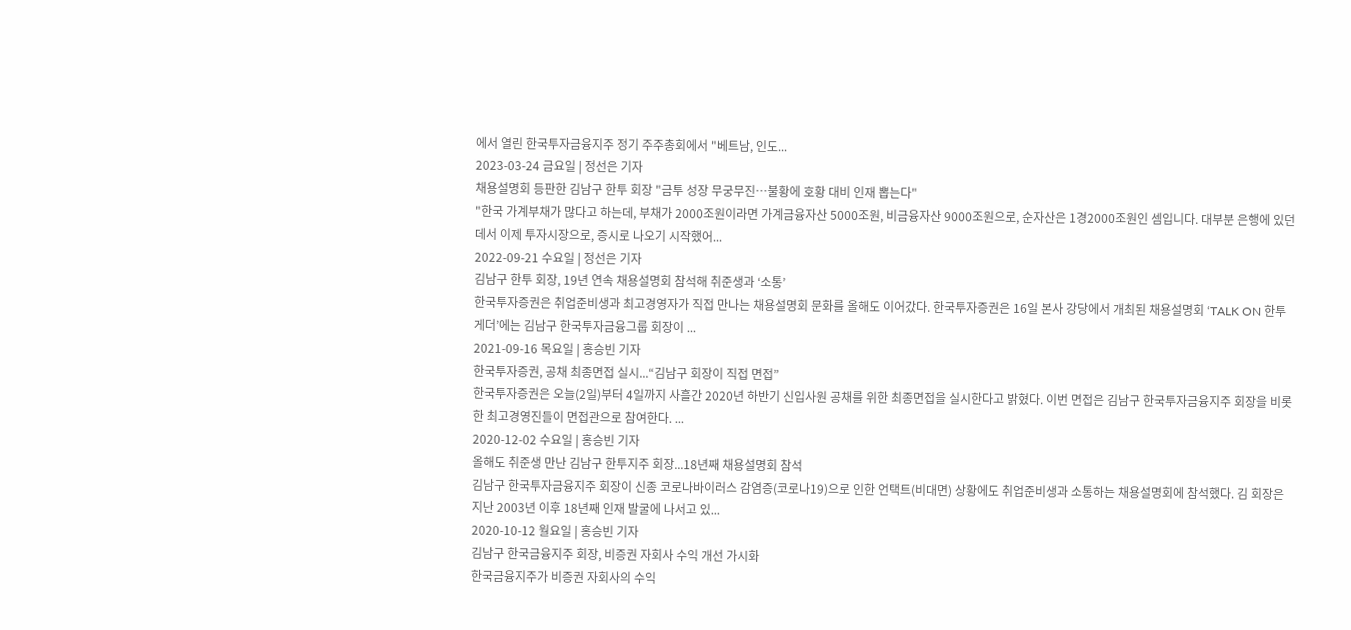에서 열린 한국투자금융지주 정기 주주총회에서 "베트남, 인도...
2023-03-24 금요일 | 정선은 기자
채용설명회 등판한 김남구 한투 회장 "금투 성장 무궁무진…불황에 호황 대비 인재 뽑는다"
"한국 가계부채가 많다고 하는데, 부채가 2000조원이라면 가계금융자산 5000조원, 비금융자산 9000조원으로, 순자산은 1경2000조원인 셈입니다. 대부분 은행에 있던 데서 이제 투자시장으로, 증시로 나오기 시작했어...
2022-09-21 수요일 | 정선은 기자
김남구 한투 회장, 19년 연속 채용설명회 참석해 취준생과 ‘소통’
한국투자증권은 취업준비생과 최고경영자가 직접 만나는 채용설명회 문화를 올해도 이어갔다. 한국투자증권은 16일 본사 강당에서 개최된 채용설명회 ‘TALK ON 한투게더’에는 김남구 한국투자금융그룹 회장이 ...
2021-09-16 목요일 | 홍승빈 기자
한국투자증권, 공채 최종면접 실시...“김남구 회장이 직접 면접”
한국투자증권은 오늘(2일)부터 4일까지 사흘간 2020년 하반기 신입사원 공채를 위한 최종면접을 실시한다고 밝혔다. 이번 면접은 김남구 한국투자금융지주 회장을 비롯한 최고경영진들이 면접관으로 참여한다. ...
2020-12-02 수요일 | 홍승빈 기자
올해도 취준생 만난 김남구 한투지주 회장...18년째 채용설명회 참석
김남구 한국투자금융지주 회장이 신종 코로나바이러스 감염증(코로나19)으로 인한 언택트(비대면) 상황에도 취업준비생과 소통하는 채용설명회에 참석했다. 김 회장은 지난 2003년 이후 18년째 인재 발굴에 나서고 있...
2020-10-12 월요일 | 홍승빈 기자
김남구 한국금융지주 회장, 비증권 자회사 수익 개선 가시화
한국금융지주가 비증권 자회사의 수익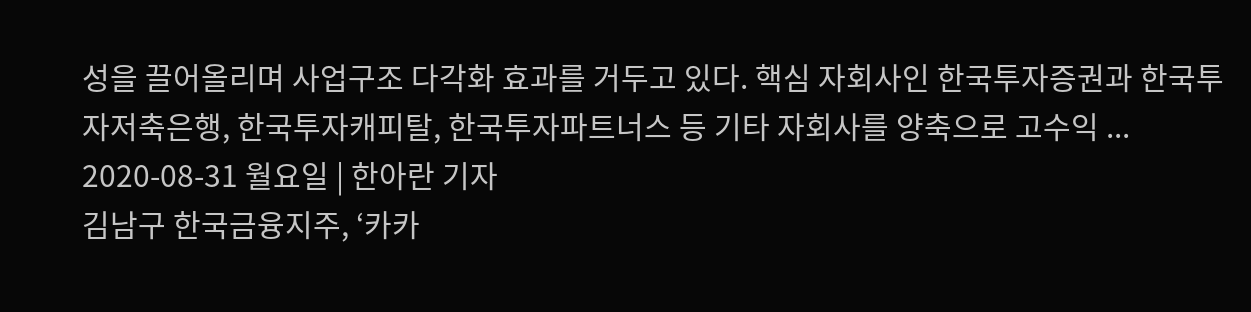성을 끌어올리며 사업구조 다각화 효과를 거두고 있다. 핵심 자회사인 한국투자증권과 한국투자저축은행, 한국투자캐피탈, 한국투자파트너스 등 기타 자회사를 양축으로 고수익 ...
2020-08-31 월요일 | 한아란 기자
김남구 한국금융지주, ‘카카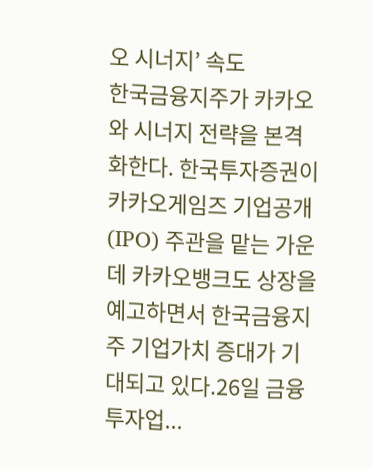오 시너지’ 속도
한국금융지주가 카카오와 시너지 전략을 본격화한다. 한국투자증권이 카카오게임즈 기업공개(IPO) 주관을 맡는 가운데 카카오뱅크도 상장을 예고하면서 한국금융지주 기업가치 증대가 기대되고 있다.26일 금융투자업...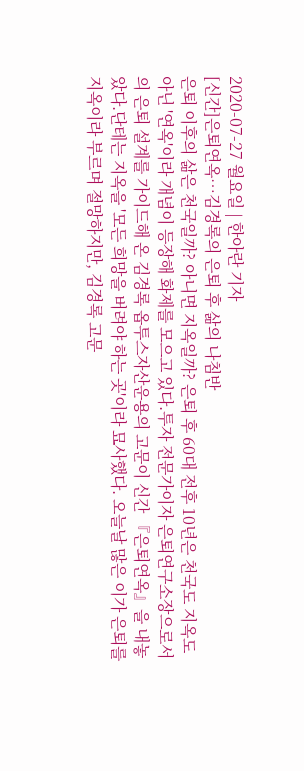2020-07-27 월요일 | 한아란 기자
[신간]은퇴연옥…김경록의 은퇴 후 삶의 나침반
은퇴 이후의 삶은 천국일까? 아니면 지옥일까? 은퇴 후 60대 전후 10년은 천국도 지옥도 아닌 '연옥'이라 개념이 등장해 화제를 모으고 있다.투자 전문가이자 은퇴연구소장으로서의 은퇴 설계를 가이드해 온 김경록 옵투스자산운용의 고문이 신간 『은퇴연옥』을 내놓았다.단테는 지옥을 '모든 희망을 버려야 하는 곳'이라 묘사했다. 오늘날 많은 이가 은퇴를 지옥이라 부르며 절망하지만, 김경록 고문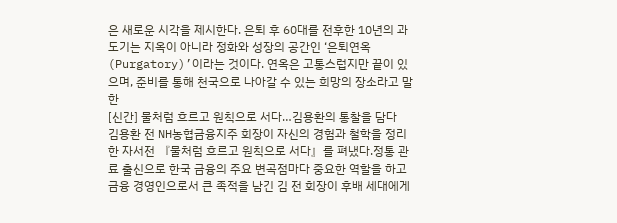은 새로운 시각을 제시한다. 은퇴 후 60대를 전후한 10년의 과도기는 지옥이 아니라 정화와 성장의 공간인 ‘은퇴연옥(Purgatory)’이라는 것이다. 연옥은 고통스럽지만 끝이 있으며, 준비를 통해 천국으로 나아갈 수 있는 희망의 장소라고 말한
[신간] 물처럼 흐르고 원칙으로 서다…김용환의 통찰을 담다
김용환 전 NH농협금융지주 회장이 자신의 경험과 철학을 정리한 자서전 『물처럼 흐르고 원칙으로 서다』를 펴냈다.정통 관료 출신으로 한국 금융의 주요 변곡점마다 중요한 역할을 하고 금융 경영인으로서 큰 족적을 남긴 김 전 회장이 후배 세대에게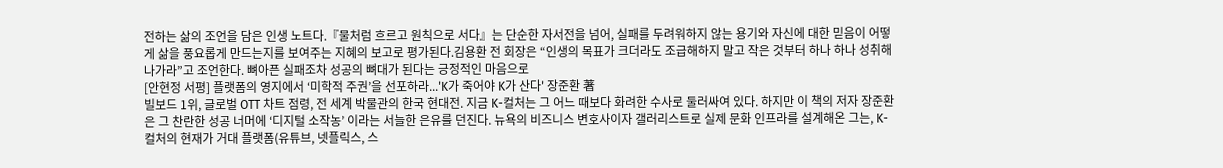전하는 삶의 조언을 담은 인생 노트다.『물처럼 흐르고 원칙으로 서다』는 단순한 자서전을 넘어, 실패를 두려워하지 않는 용기와 자신에 대한 믿음이 어떻게 삶을 풍요롭게 만드는지를 보여주는 지혜의 보고로 평가된다.김용환 전 회장은 “인생의 목표가 크더라도 조급해하지 말고 작은 것부터 하나 하나 성취해 나가라”고 조언한다. 뼈아픈 실패조차 성공의 뼈대가 된다는 긍정적인 마음으로
[안현정 서평] 플랫폼의 영지에서 ‘미학적 주권’을 선포하라...'K가 죽어야 K가 산다' 장준환 著
빌보드 1위, 글로벌 OTT 차트 점령, 전 세계 박물관의 한국 현대전. 지금 K-컬처는 그 어느 때보다 화려한 수사로 둘러싸여 있다. 하지만 이 책의 저자 장준환은 그 찬란한 성공 너머에 ‘디지털 소작농’ 이라는 서늘한 은유를 던진다. 뉴욕의 비즈니스 변호사이자 갤러리스트로 실제 문화 인프라를 설계해온 그는, K-컬처의 현재가 거대 플랫폼(유튜브, 넷플릭스, 스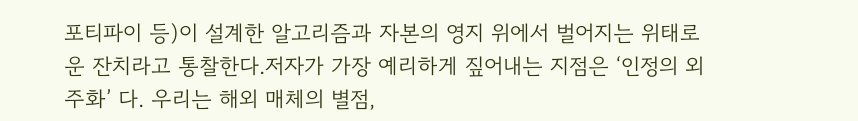포티파이 등)이 설계한 알고리즘과 자본의 영지 위에서 벌어지는 위태로운 잔치라고 통찰한다.저자가 가장 예리하게 짚어내는 지점은 ‘인정의 외주화’ 다. 우리는 해외 매체의 별점,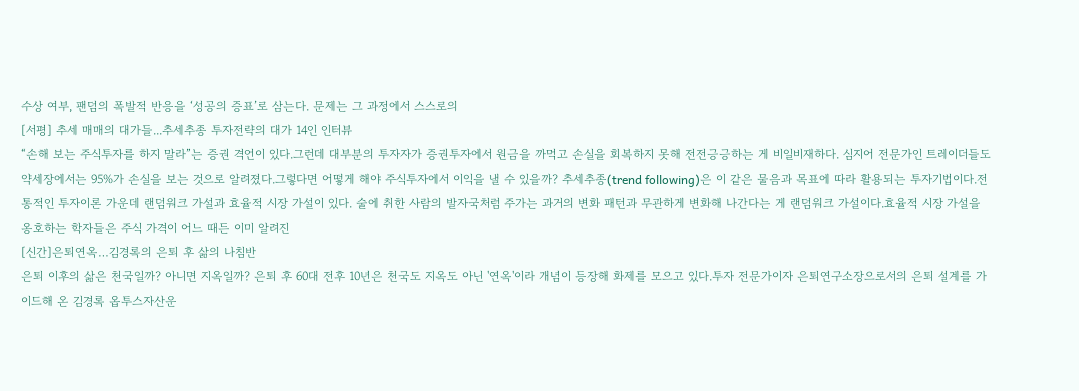수상 여부, 팬덤의 폭발적 반응을 ‘성공의 증표’로 삼는다. 문제는 그 과정에서 스스로의
[서평] 추세 매매의 대가들...추세추종 투자전략의 대가 14인 인터뷰
“손해 보는 주식투자를 하지 말라”는 증권 격언이 있다.그런데 대부분의 투자자가 증권투자에서 원금을 까먹고 손실을 회복하지 못해 전전긍긍하는 게 비일비재하다. 심지어 전문가인 트레이더들도 약세장에서는 95%가 손실을 보는 것으로 알려졌다.그렇다면 어떻게 해야 주식투자에서 이익을 낼 수 있을까? 추세추종(trend following)은 이 같은 물음과 목표에 따라 활용되는 투자기법이다.전통적인 투자이론 가운데 랜덤워크 가설과 효율적 시장 가설이 있다. 술에 취한 사람의 발자국처럼 주가는 과거의 변화 패턴과 무관하게 변화해 나간다는 게 랜덤워크 가설이다.효율적 시장 가설을 옹호하는 학자들은 주식 가격이 어느 때든 이미 알려진
[신간]은퇴연옥…김경록의 은퇴 후 삶의 나침반
은퇴 이후의 삶은 천국일까? 아니면 지옥일까? 은퇴 후 60대 전후 10년은 천국도 지옥도 아닌 '연옥'이라 개념이 등장해 화제를 모으고 있다.투자 전문가이자 은퇴연구소장으로서의 은퇴 설계를 가이드해 온 김경록 옵투스자산운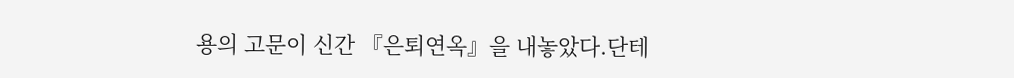용의 고문이 신간 『은퇴연옥』을 내놓았다.단테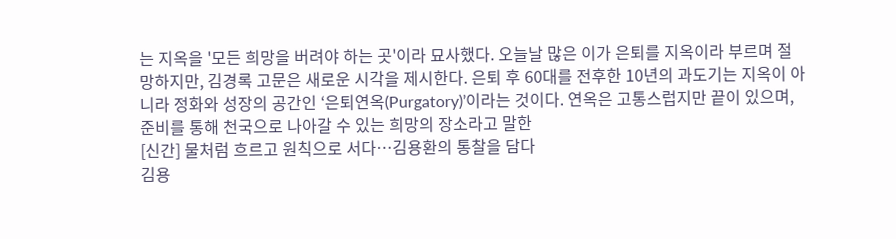는 지옥을 '모든 희망을 버려야 하는 곳'이라 묘사했다. 오늘날 많은 이가 은퇴를 지옥이라 부르며 절망하지만, 김경록 고문은 새로운 시각을 제시한다. 은퇴 후 60대를 전후한 10년의 과도기는 지옥이 아니라 정화와 성장의 공간인 ‘은퇴연옥(Purgatory)’이라는 것이다. 연옥은 고통스럽지만 끝이 있으며, 준비를 통해 천국으로 나아갈 수 있는 희망의 장소라고 말한
[신간] 물처럼 흐르고 원칙으로 서다…김용환의 통찰을 담다
김용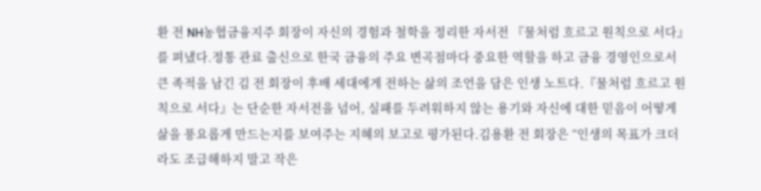환 전 NH농협금융지주 회장이 자신의 경험과 철학을 정리한 자서전 『물처럼 흐르고 원칙으로 서다』를 펴냈다.정통 관료 출신으로 한국 금융의 주요 변곡점마다 중요한 역할을 하고 금융 경영인으로서 큰 족적을 남긴 김 전 회장이 후배 세대에게 전하는 삶의 조언을 담은 인생 노트다.『물처럼 흐르고 원칙으로 서다』는 단순한 자서전을 넘어, 실패를 두려워하지 않는 용기와 자신에 대한 믿음이 어떻게 삶을 풍요롭게 만드는지를 보여주는 지혜의 보고로 평가된다.김용환 전 회장은 “인생의 목표가 크더라도 조급해하지 말고 작은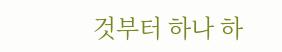것부터 하나 하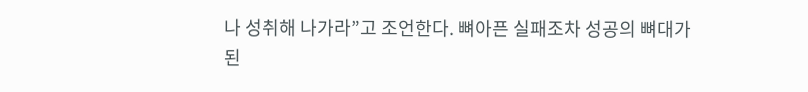나 성취해 나가라”고 조언한다. 뼈아픈 실패조차 성공의 뼈대가 된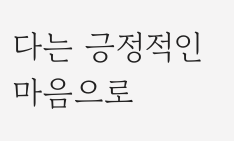다는 긍정적인 마음으로